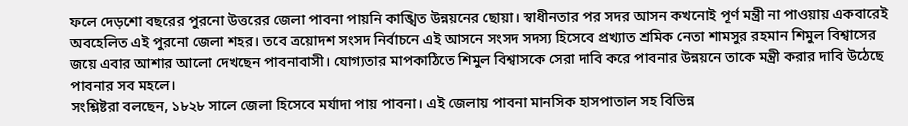ফলে দেড়শো বছরের পুরনো উত্তরের জেলা পাবনা পায়নি কাঙ্খিত উন্নয়নের ছোয়া। স্বাধীনতার পর সদর আসন কখনোই পূর্ণ মন্ত্রী না পাওয়ায় একবারেই অবহেলিত এই পুরনো জেলা শহর। তবে ত্রয়োদশ সংসদ নির্বাচনে এই আসনে সংসদ সদস্য হিসেবে প্রখ্যাত শ্রমিক নেতা শামসুর রহমান শিমুল বিশ্বাসের জয়ে এবার আশার আলো দেখছেন পাবনাবাসী। যোগ্যতার মাপকাঠিতে শিমুল বিশ্বাসকে সেরা দাবি করে পাবনার উন্নয়নে তাকে মন্ত্রী করার দাবি উঠেছে পাবনার সব মহলে।
সংশ্লিষ্টরা বলছেন, ১৮২৮ সালে জেলা হিসেবে মর্যাদা পায় পাবনা। এই জেলায় পাবনা মানসিক হাসপাতাল সহ বিভিন্ন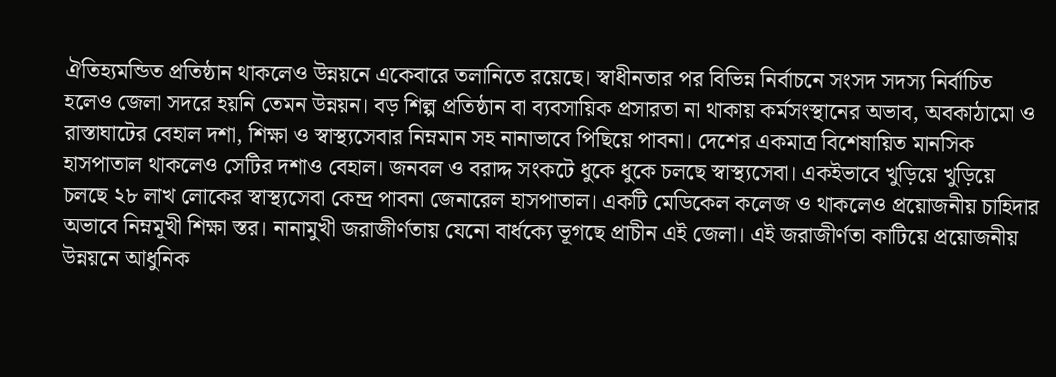ঐতিহ্যমন্ডিত প্রতিষ্ঠান থাকলেও উন্নয়নে একেবারে তলানিতে রয়েছে। স্বাধীনতার পর বিভিন্ন নির্বাচনে সংসদ সদস্য নির্বাচিত হলেও জেলা সদরে হয়নি তেমন উন্নয়ন। বড় শিল্প প্রতিষ্ঠান বা ব্যবসায়িক প্রসারতা না থাকায় কর্মসংস্থানের অভাব, অবকাঠামো ও রাস্তাঘাটের বেহাল দশা, শিক্ষা ও স্বাস্থ্যসেবার নিম্নমান সহ নানাভাবে পিছিয়ে পাবনা। দেশের একমাত্র বিশেষায়িত মানসিক হাসপাতাল থাকলেও সেটির দশাও বেহাল। জনবল ও বরাদ্দ সংকটে ধুকে ধুকে চলছে স্বাস্থ্যসেবা। একইভাবে খুড়িয়ে খুড়িয়ে চলছে ২৮ লাখ লোকের স্বাস্থ্যসেবা কেন্দ্র পাবনা জেনারেল হাসপাতাল। একটি মেডিকেল কলেজ ও থাকলেও প্রয়োজনীয় চাহিদার অভাবে নিম্নমূখী শিক্ষা স্তর। নানামুখী জরাজীর্ণতায় যেনো বার্ধক্যে ভূগছে প্রাচীন এই জেলা। এই জরাজীর্ণতা কাটিয়ে প্রয়োজনীয় উন্নয়নে আধুনিক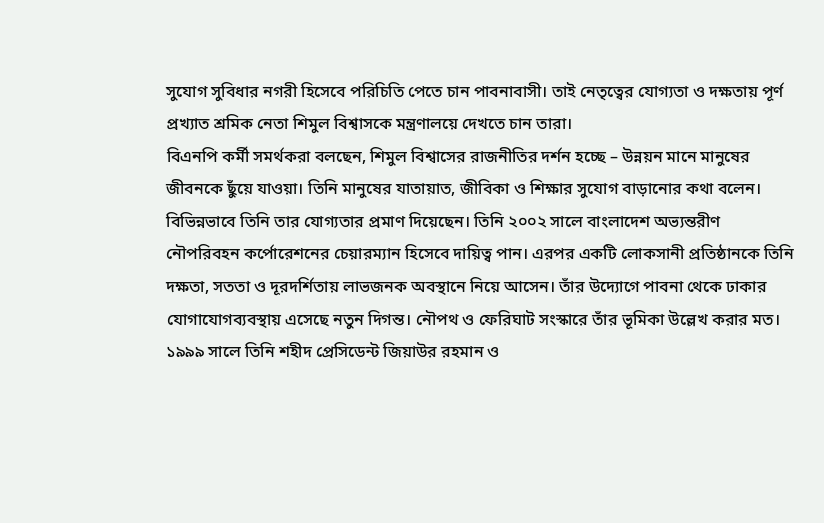সুযোগ সুবিধার নগরী হিসেবে পরিচিতি পেতে চান পাবনাবাসী। তাই নেতৃত্বের যোগ্যতা ও দক্ষতায় পূর্ণ প্রখ্যাত শ্রমিক নেতা শিমুল বিশ্বাসকে মন্ত্রণালয়ে দেখতে চান তারা।
বিএনপি কর্মী সমর্থকরা বলছেন, শিমুল বিশ্বাসের রাজনীতির দর্শন হচ্ছে – উন্নয়ন মানে মানুষের জীবনকে ছুঁয়ে যাওয়া। তিনি মানুষের যাতায়াত, জীবিকা ও শিক্ষার সুযোগ বাড়ানোর কথা বলেন। বিভিন্নভাবে তিনি তার যোগ্যতার প্রমাণ দিয়েছেন। তিনি ২০০২ সালে বাংলাদেশ অভ্যন্তরীণ নৌপরিবহন কর্পোরেশনের চেয়ারম্যান হিসেবে দায়িত্ব পান। এরপর একটি লোকসানী প্রতিষ্ঠানকে তিনি দক্ষতা, সততা ও দূরদর্শিতায় লাভজনক অবস্থানে নিয়ে আসেন। তাঁর উদ্যোগে পাবনা থেকে ঢাকার যোগাযোগব্যবস্থায় এসেছে নতুন দিগন্ত। নৌপথ ও ফেরিঘাট সংস্কারে তাঁর ভূমিকা উল্লেখ করার মত। ১৯৯৯ সালে তিনি শহীদ প্রেসিডেন্ট জিয়াউর রহমান ও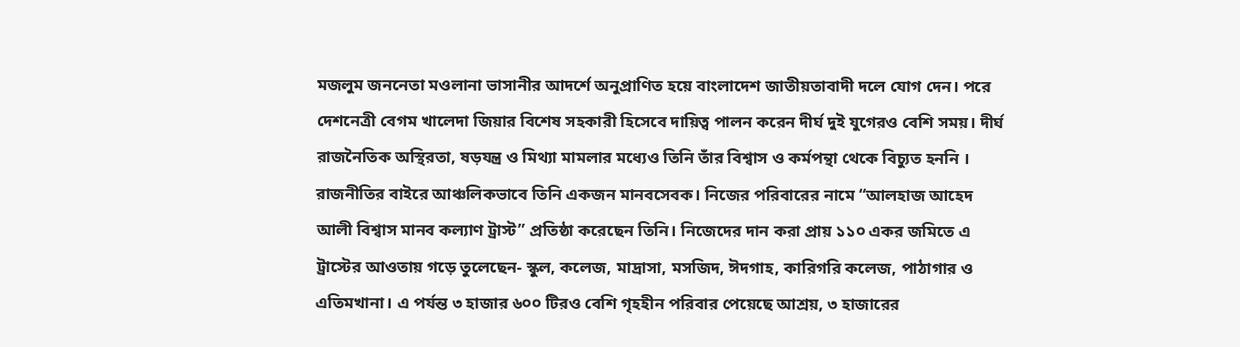মজলুম জননেতা মওলানা ভাসানীর আদর্শে অনুপ্রাণিত হয়ে বাংলাদেশ জাতীয়তাবাদী দলে যোগ দেন। পরে দেশনেত্রী বেগম খালেদা জিয়ার বিশেষ সহকারী হিসেবে দায়িত্ব পালন করেন দীর্ঘ দুই যুগেরও বেশি সময়। দীর্ঘ রাজনৈতিক অস্থিরতা, ষড়যন্ত্র ও মিথ্যা মামলার মধ্যেও তিনি তাঁর বিশ্বাস ও কর্মপন্থা থেকে বিচ্যুত হননি ।
রাজনীতির বাইরে আঞ্চলিকভাবে তিনি একজন মানবসেবক। নিজের পরিবারের নামে “আলহাজ আহেদ আলী বিশ্বাস মানব কল্যাণ ট্রাস্ট” প্রতিষ্ঠা করেছেন তিনি। নিজেদের দান করা প্রায় ১১০ একর জমিতে এ ট্রাস্টের আওতায় গড়ে তুলেছেন- স্কুল, কলেজ, মাদ্রাসা, মসজিদ, ঈদগাহ, কারিগরি কলেজ, পাঠাগার ও এতিমখানা। এ পর্যন্ত ৩ হাজার ৬০০ টিরও বেশি গৃহহীন পরিবার পেয়েছে আশ্রয়, ৩ হাজারের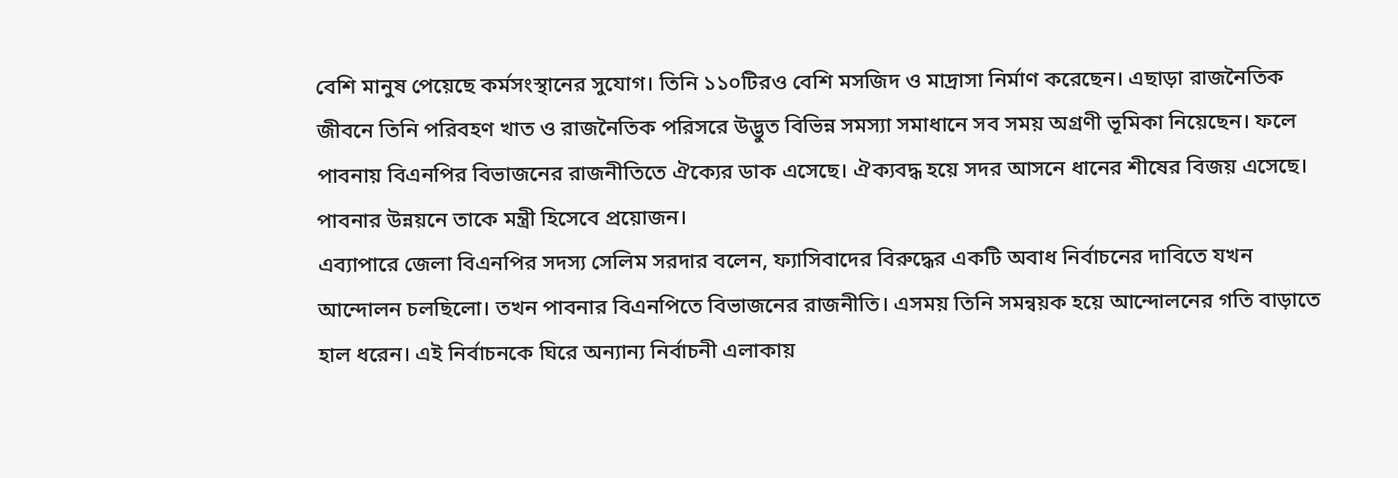বেশি মানুষ পেয়েছে কর্মসংস্থানের সুযোগ। তিনি ১১০টিরও বেশি মসজিদ ও মাদ্রাসা নির্মাণ করেছেন। এছাড়া রাজনৈতিক জীবনে তিনি পরিবহণ খাত ও রাজনৈতিক পরিসরে উদ্ভুত বিভিন্ন সমস্যা সমাধানে সব সময় অগ্রণী ভূমিকা নিয়েছেন। ফলে পাবনায় বিএনপির বিভাজনের রাজনীতিতে ঐক্যের ডাক এসেছে। ঐক্যবদ্ধ হয়ে সদর আসনে ধানের শীষের বিজয় এসেছে। পাবনার উন্নয়নে তাকে মন্ত্রী হিসেবে প্রয়োজন।
এব্যাপারে জেলা বিএনপির সদস্য সেলিম সরদার বলেন, ফ্যাসিবাদের বিরুদ্ধের একটি অবাধ নির্বাচনের দাবিতে যখন আন্দোলন চলছিলো। তখন পাবনার বিএনপিতে বিভাজনের রাজনীতি। এসময় তিনি সমন্বয়ক হয়ে আন্দোলনের গতি বাড়াতে হাল ধরেন। এই নির্বাচনকে ঘিরে অন্যান্য নির্বাচনী এলাকায়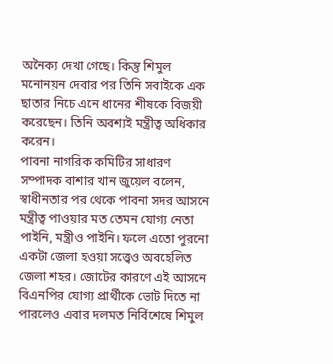অনৈক্য দেখা গেছে। কিন্তু শিমুল মনোনয়ন দেবার পর তিনি সবাইকে এক ছাতার নিচে এনে ধানের শীষকে বিজয়ী করেছেন। তিনি অবশ্যই মন্ত্রীত্ব অধিকার করেন।
পাবনা নাগরিক কমিটির সাধারণ সম্পাদক বাশার খান জুয়েল বলেন, স্বাধীনতার পর থেকে পাবনা সদর আসনে মন্ত্রীত্ব পাওয়ার মত তেমন যোগ্য নেতা পাইনি, মন্ত্রীও পাইনি। ফলে এতো পুরনো একটা জেলা হওয়া সত্ত্বেও অবহেলিত জেলা শহর। জোটের কারণে এই আসনে বিএনপির যোগ্য প্রার্থীকে ভোট দিতে না পারলেও এবার দলমত নির্বিশেষে শিমুল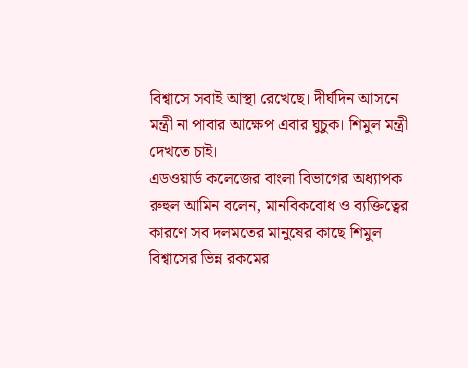বিশ্বাসে সবাই আস্থা রেখেছে। দীর্ঘদিন আসনে মন্ত্রী না পাবার আক্ষেপ এবার ঘুচুক। শিমুল মন্ত্রী দেখতে চাই।
এডওয়ার্ড কলেজের বাংলা বিভাগের অধ্যাপক রুহুল আমিন বলেন, মানবিকবোধ ও ব্যক্তিত্বের কারণে সব দলমতের মানুষের কাছে শিমুল বিশ্বাসের ভিন্ন রকমের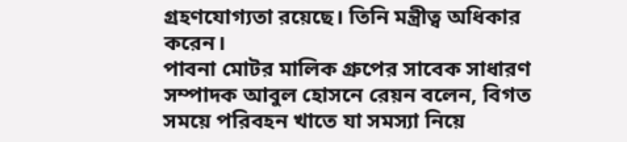গ্রহণযোগ্যতা রয়েছে। তিনি মন্ত্রীত্ব অধিকার করেন।
পাবনা মোটর মালিক গ্রুপের সাবেক সাধারণ সম্পাদক আবুল হোসনে রেয়ন বলেন, বিগত সময়ে পরিবহন খাতে যা সমস্যা নিয়ে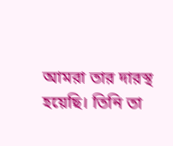আমরা তার দারস্থ হয়েছি। তিনি তা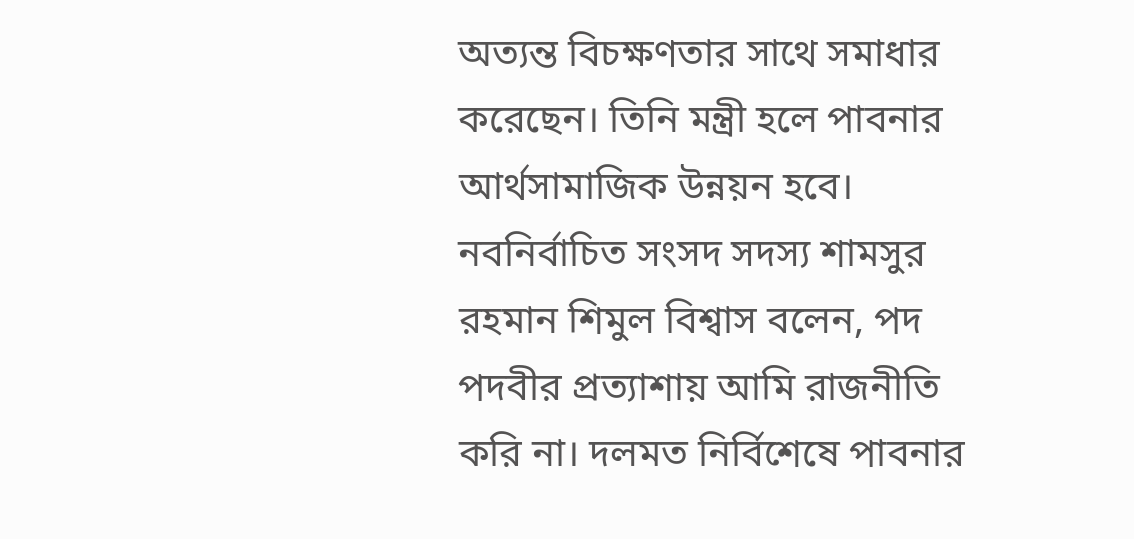অত্যন্ত বিচক্ষণতার সাথে সমাধার করেছেন। তিনি মন্ত্রী হলে পাবনার আর্থসামাজিক উন্নয়ন হবে।
নবনির্বাচিত সংসদ সদস্য শামসুর রহমান শিমুল বিশ্বাস বলেন, পদ পদবীর প্রত্যাশায় আমি রাজনীতি করি না। দলমত নির্বিশেষে পাবনার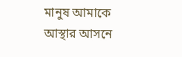মানুষ আমাকে আস্থার আসনে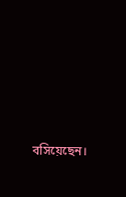বসিয়েছেন।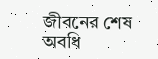জীবনের শেষ অবধি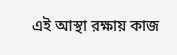এই আস্থা রক্ষায় কাজ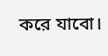করে যাবো।